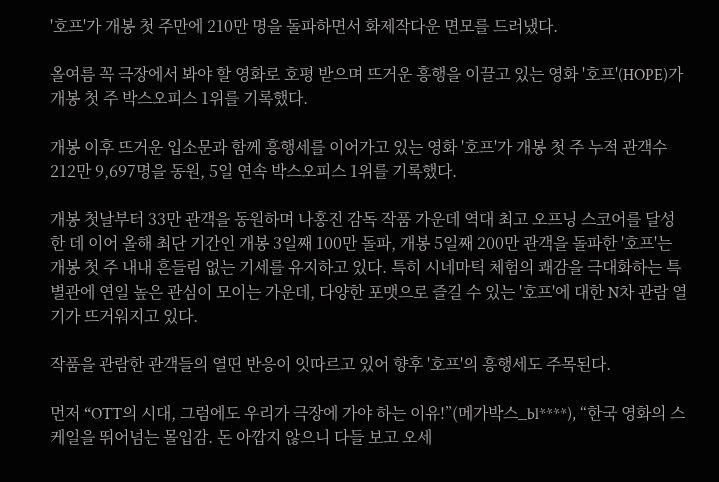'호프'가 개봉 첫 주만에 210만 명을 돌파하면서 화제작다운 면모를 드러냈다.

올여름 꼭 극장에서 봐야 할 영화로 호평 받으며 뜨거운 흥행을 이끌고 있는 영화 '호프'(HOPE)가 개봉 첫 주 박스오피스 1위를 기록했다.

개봉 이후 뜨거운 입소문과 함께 흥행세를 이어가고 있는 영화 '호프'가 개봉 첫 주 누적 관객수 212만 9,697명을 동원, 5일 연속 박스오피스 1위를 기록했다.

개봉 첫날부터 33만 관객을 동원하며 나홍진 감독 작품 가운데 역대 최고 오프닝 스코어를 달성한 데 이어 올해 최단 기간인 개봉 3일째 100만 돌파, 개봉 5일째 200만 관객을 돌파한 '호프'는 개봉 첫 주 내내 흔들림 없는 기세를 유지하고 있다. 특히 시네마틱 체험의 쾌감을 극대화하는 특별관에 연일 높은 관심이 모이는 가운데, 다양한 포맷으로 즐길 수 있는 '호프'에 대한 N차 관람 열기가 뜨거워지고 있다.

작품을 관람한 관객들의 열띤 반응이 잇따르고 있어 향후 '호프'의 흥행세도 주목된다.

먼저 “OTT의 시대, 그럼에도 우리가 극장에 가야 하는 이유!”(메가박스_bl****), “한국 영화의 스케일을 뛰어넘는 몰입감. 돈 아깝지 않으니 다들 보고 오세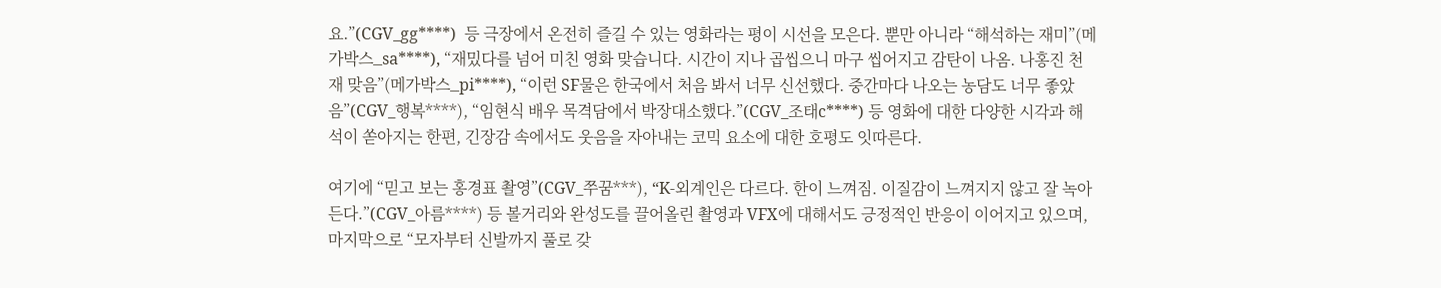요.”(CGV_gg****)  등 극장에서 온전히 즐길 수 있는 영화라는 평이 시선을 모은다. 뿐만 아니라 “해석하는 재미”(메가박스_sa****), “재밌다를 넘어 미친 영화 맞습니다. 시간이 지나 곱씹으니 마구 씹어지고 감탄이 나옴. 나홍진 천재 맞음”(메가박스_pi****), “이런 SF물은 한국에서 처음 봐서 너무 신선했다. 중간마다 나오는 농담도 너무 좋았음”(CGV_행복****), “임현식 배우 목격담에서 박장대소했다.”(CGV_조태c****) 등 영화에 대한 다양한 시각과 해석이 쏟아지는 한편, 긴장감 속에서도 웃음을 자아내는 코믹 요소에 대한 호평도 잇따른다.

여기에 “믿고 보는 홍경표 촬영”(CGV_쭈꿈***), “K-외계인은 다르다. 한이 느껴짐. 이질감이 느껴지지 않고 잘 녹아든다.”(CGV_아름****) 등 볼거리와 완성도를 끌어올린 촬영과 VFX에 대해서도 긍정적인 반응이 이어지고 있으며, 마지막으로 “모자부터 신발까지 풀로 갖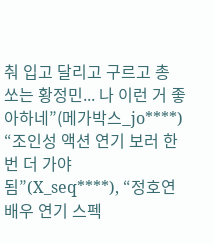춰 입고 달리고 구르고 총 쏘는 황정민... 나 이런 거 좋아하네”(메가박스_jo****) “조인성 액션 연기 보러 한 번 더 가야 됨”(X_seq****), “정호연 배우 연기 스펙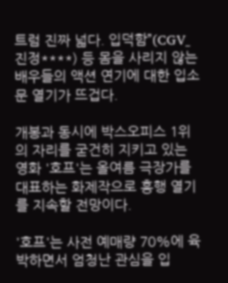트럼 진짜 넓다. 입덕함”(CGV_진정****) 등 몸을 사리지 않는 배우들의 액션 연기에 대한 입소문 열기가 뜨겁다.

개봉과 동시에 박스오피스 1위의 자리를 굳건히 지키고 있는 영화 '호프'는 올여름 극장가를 대표하는 화제작으로 흥행 열기를 지속할 전망이다.

'호프'는 사전 예매량 70%에 육박하면서 엄청난 관심을 입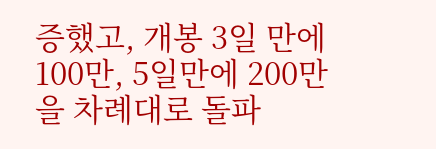증했고, 개봉 3일 만에 100만, 5일만에 200만을 차례대로 돌파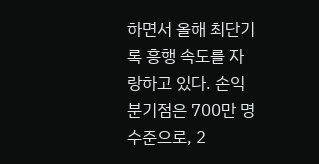하면서 올해 최단기록 흥행 속도를 자랑하고 있다. 손익분기점은 700만 명 수준으로, 2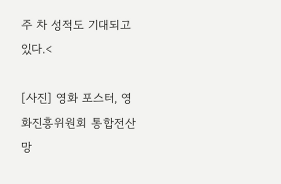주 차 성적도 기대되고 있다.<

[사진] 영화 포스터, 영화진흥위원회 통합전산망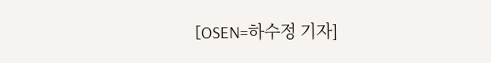[OSEN=하수정 기자]